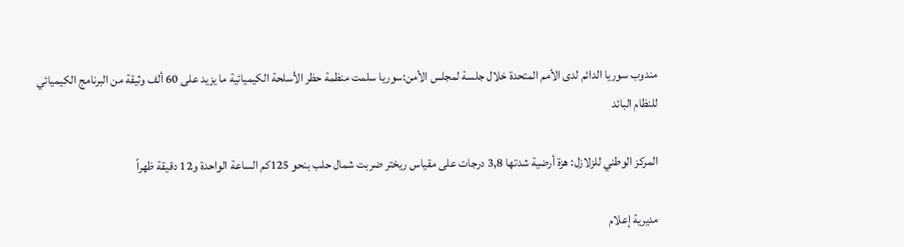مندوب سوريا الدائم لدى الأمم المتحدة خلال جلسة لمجلس الأمن:سوريا سلمت منظمة حظر الأسلحة الكيميائية ما يزيد على 60 ألف وثيقة من البرنامج الكيميائي للنظام البائد

المركز الوطني للزلازل: هزة أرضية شدتها 3,8 درجات على مقياس ريختر ضربت شمال حلب بنحو 125كم الساعة الواحدة و12 دقيقة ظهراً

مديرية إعلام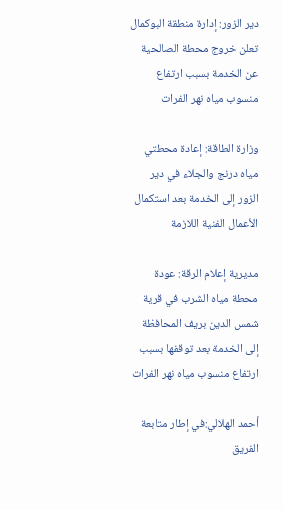دير الزور: إدارة منطقة البوكمال تعلن خروج محطة الصالحية عن الخدمة بسبب ارتفاع منسوب مياه نهر الفرات

وزارة الطاقة: إعادة محطتي مياه درنج والجلاء في دير الزور إلى الخدمة بعد استكمال الأعمال الفنية اللازمة

مديرية إعلام الرقة: عودة محطة مياه الشرب في قرية شمس الدين بريف المحافظة إلى الخدمة بعد توقفها بسبب ارتفاع منسوب مياه نهر الفرات

أحمد الهلالي:في إطار متابعة الفريق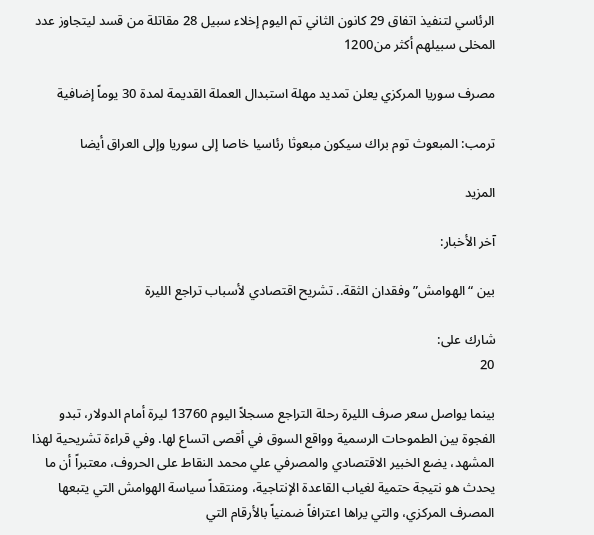الرئاسي لتنفيذ اتفاق 29 كانون الثاني تم اليوم إخلاء سبيل 28 مقاتلة من قسد ليتجاوز عدد المخلى سبيلهم أكثر من1200

مصرف سوريا المركزي يعلن تمديد مهلة استبدال العملة القديمة لمدة 30 يوماً إضافية

ترمب: المبعوث توم براك سيكون مبعوثا رئاسيا خاصا إلى سوريا وإلى العراق أيضا

المزيد

آخر الأخبار:

بين “الهوامش” وفقدان الثقة.. تشريح اقتصادي لأسباب تراجع الليرة

شارك على:
20

بينما يواصل سعر صرف الليرة رحلة التراجع مسجلاً اليوم 13760 ليرة أمام الدولار، تبدو الفجوة بين الطموحات الرسمية وواقع السوق في أقصى اتساع لها. وفي قراءة تشريحية لهذا المشهد، يضع الخبير الاقتصادي والمصرفي علي محمد النقاط على الحروف، معتبراً أن ما يحدث هو نتيجة حتمية لغياب القاعدة الإنتاجية، ومنتقداً سياسة الهوامش التي يتبعها المصرف المركزي، والتي يراها اعترافاً ضمنياً بالأرقام التي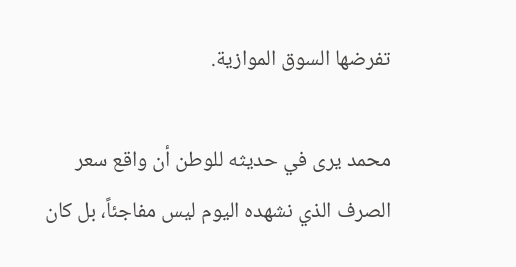تفرضها السوق الموازية.

محمد يرى في حديثه للوطن أن واقع سعر الصرف الذي نشهده اليوم ليس مفاجئاً، بل كان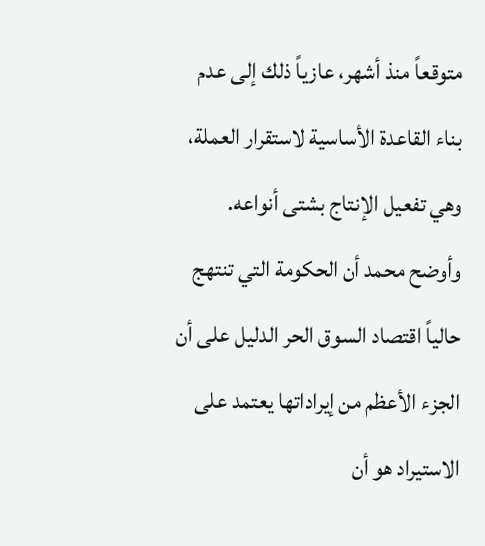متوقعاً منذ أشهر، عازياً ذلك إلى عدم بناء القاعدة الأساسية لاستقرار العملة، وهي تفعيل الإنتاج بشتى أنواعه. وأوضح محمد أن الحكومة التي تنتهج حالياً اقتصاد السوق الحر الدليل على أن الجزء الأعظم من إيراداتها يعتمد على الاستيراد هو أن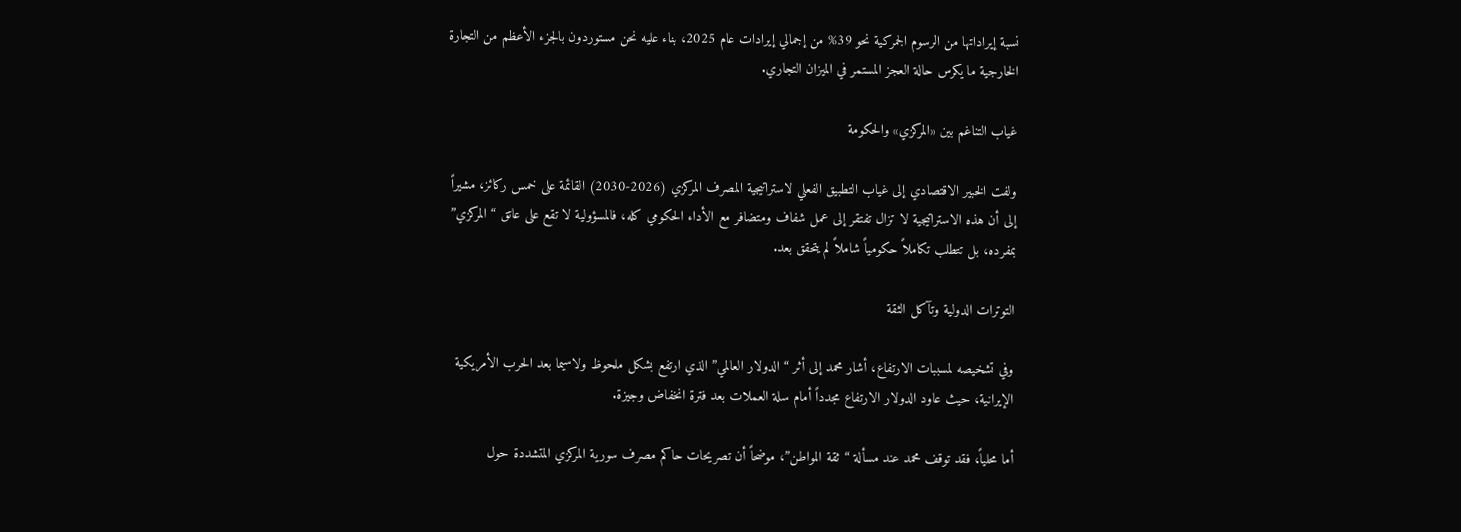نسبة إيراداتها من الرسوم الجمركية نحو 39% من إجمالي إيرادات عام 2025، بناء عليه نحن مستوردون بالجزء الأعظم من التجارة الخارجية ما يكرس حالة العجز المستمر في الميزان التجاري.

غياب التناغم بين «المركزي» والحكومة

ولفت الخبير الاقتصادي إلى غياب التطبيق الفعلي لاستراتيجية المصرف المركزي (2026-2030) القائمة على خمس ركائز، مشيراً إلى أن هذه الاستراتيجية لا تزال تفتقر إلى عمل شفاف ومتضافر مع الأداء الحكومي كله، فالمسؤولية لا تقع على عاتق “المركزي” بمفرده، بل تتطلب تكاملاً حكومياً شاملاً لم يتحقق بعد.

التوترات الدولية وتآكل الثقة

وفي تشخيصه لمسببات الارتفاع، أشار محمد إلى أثر “الدولار العالمي” الذي ارتفع بشكل ملحوظ ولاسيما بعد الحرب الأمريكية الإيرانية، حيث عاود الدولار الارتفاع مجدداً أمام سلة العملات بعد فترة انخفاض وجيزة.

أما محلياً، فقد توقف محمد عند مسألة “ثقة المواطن”، موضحاً أن تصريحات حاكم مصرف سورية المركزي المتشددة حول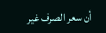أن سعر الصرف غير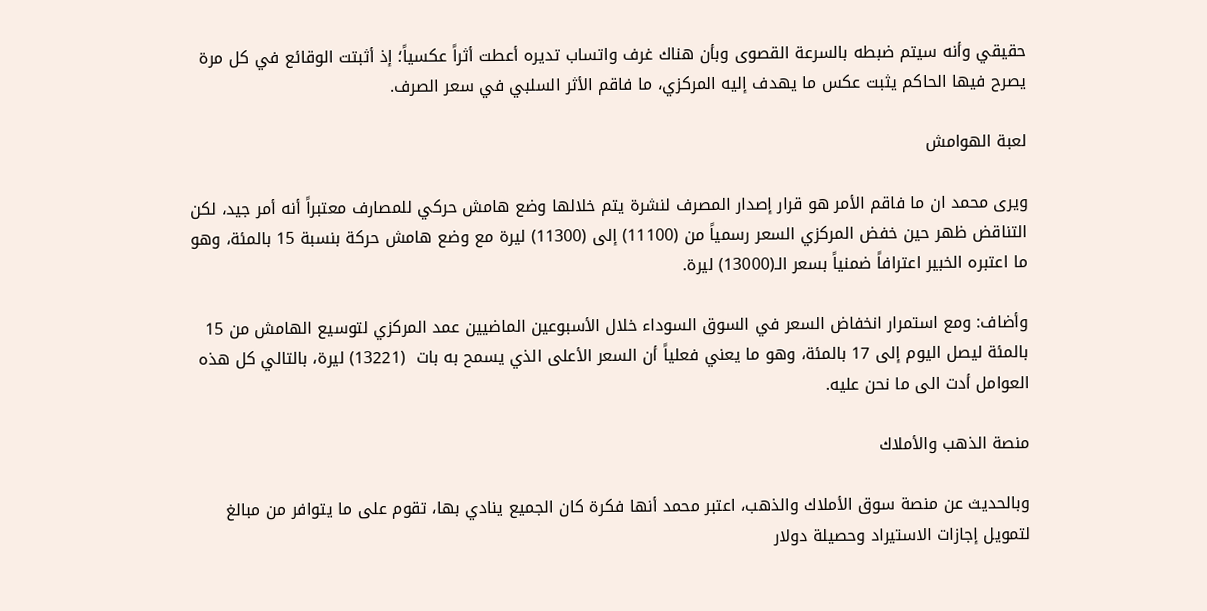حقيقي وأنه سيتم ضبطه بالسرعة القصوى وبأن هناك غرف واتساب تديره أعطت أثراً عكسياً؛ إذ أثبتت الوقائع في كل مرة يصرح فيها الحاكم يثبت عكس ما يهدف إليه المركزي، ما فاقم الأثر السلبي في سعر الصرف.

لعبة الهوامش

ويرى محمد ان ما فاقم الأمر هو قرار إصدار المصرف لنشرة يتم خلالها وضع هامش حركي للمصارف معتبراً أنه أمر جيد، لكن التناقض ظهر حين خفض المركزي السعر رسمياً من (11100) إلى (11300) ليرة مع وضع هامش حركة بنسبة 15 بالمئة، وهو ما اعتبره الخبير اعترافاً ضمنياً بسعر الـ(13000) ليرة.

وأضاف: ومع استمرار انخفاض السعر في السوق السوداء خلال الأسبوعين الماضيين عمد المركزي لتوسيع الهامش من 15 بالمئة ليصل اليوم إلى 17 بالمئة، وهو ما يعني فعلياً أن السعر الأعلى الذي يسمح به بات  (13221) ليرة، بالتالي كل هذه العوامل أدت الى ما نحن عليه.

منصة الذهب والأملاك

وبالحديث عن منصة سوق الأملاك والذهب، اعتبر محمد أنها فكرة كان الجميع ينادي بها، تقوم على ما يتوافر من مبالغ لتمويل إجازات الاستيراد وحصيلة دولار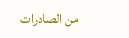من الصادرات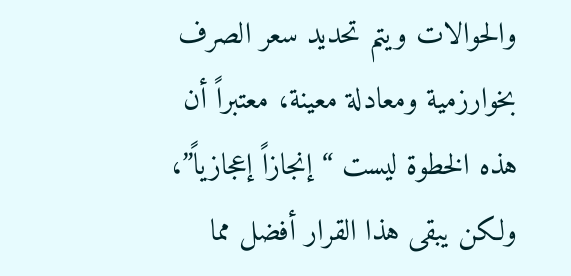والحوالات ويتم تحديد سعر الصرف بخوارزمية ومعادلة معينة، معتبراً أن هذه الخطوة ليست “إنجازاً إعجازياً”، ولكن يبقى هذا القرار أفضل مما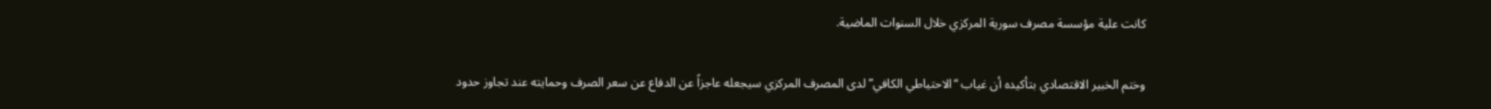كانت علية مؤسسة مصرف سورية المركزي خلال السنوات الماضية.

وختم الخبير الاقتصادي بتأكيده أن غياب “الاحتياطي الكافي” لدى المصرف المركزي سيجعله عاجزاً عن الدفاع عن سعر الصرف وحمايته عند تجاوز حدود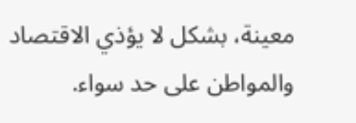معينة، بشكل لا يؤذي الاقتصاد والمواطن على حد سواء.